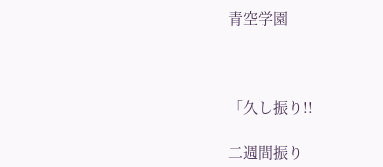青空学園



「久し振り!!

二週間振り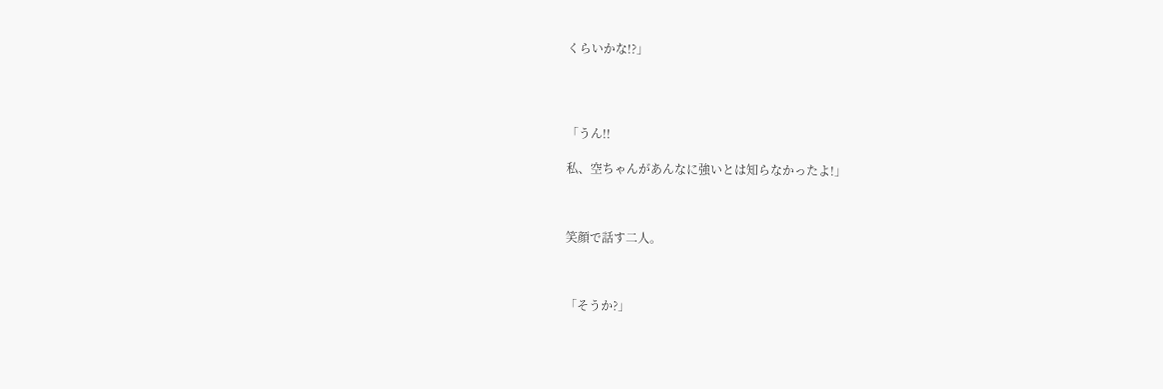くらいかな!?」




「うん!!

私、空ちゃんがあんなに強いとは知らなかったよ!」



笑顔で話す二人。



「そうか?」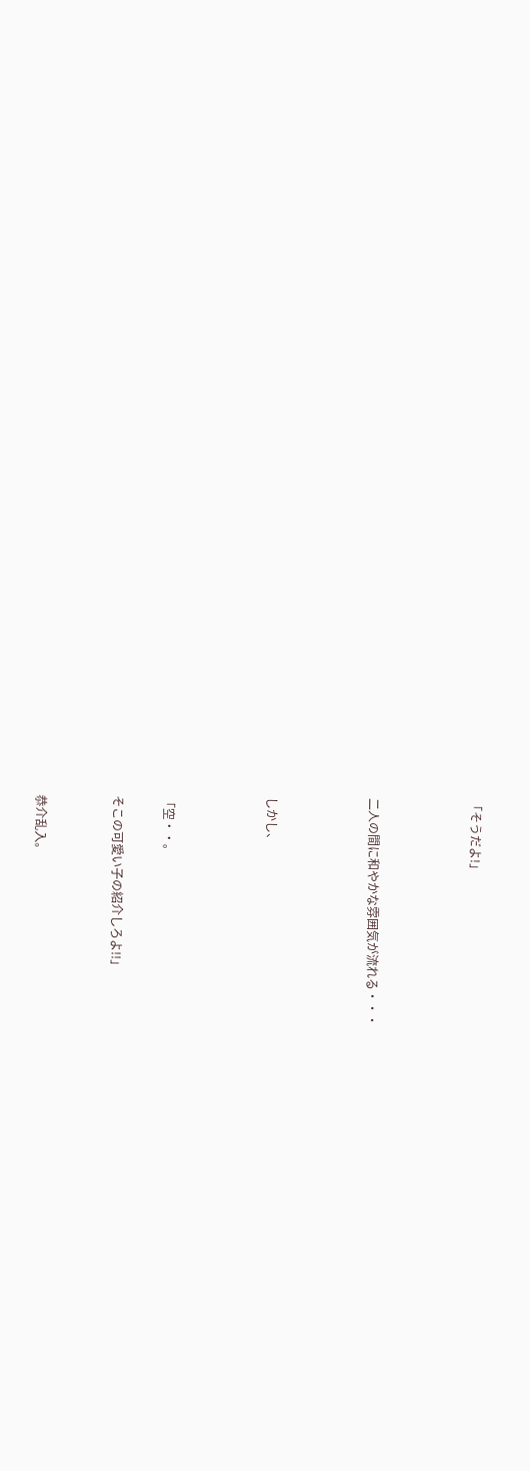「そうだよ!」



二人の間に和やかな雰囲気が流れる・・・



しかし、



「空・・。

そこの可愛い子の紹介しろよ!!」


恭介乱入。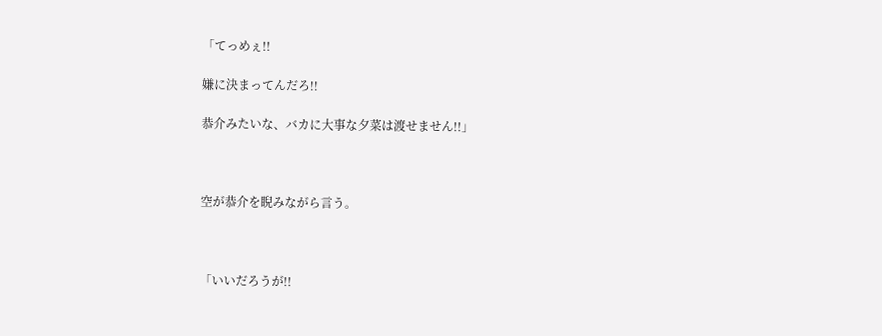「てっめぇ!!

嫌に決まってんだろ!!

恭介みたいな、バカに大事な夕菜は渡せません!!」



空が恭介を睨みながら言う。



「いいだろうが!!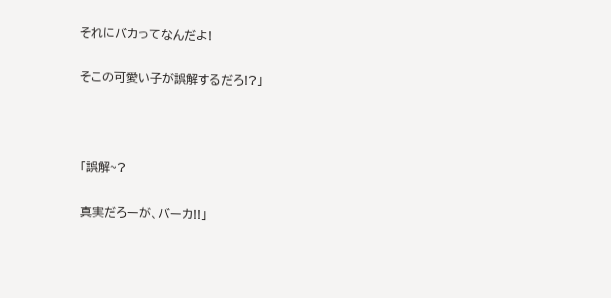それにバカってなんだよ!

そこの可愛い子が誤解するだろ!?」



「誤解~?

真実だろーが、バーカ!!」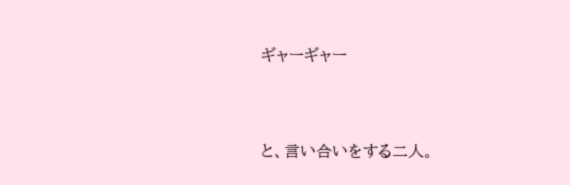ギャーギャー


と、言い合いをする二人。